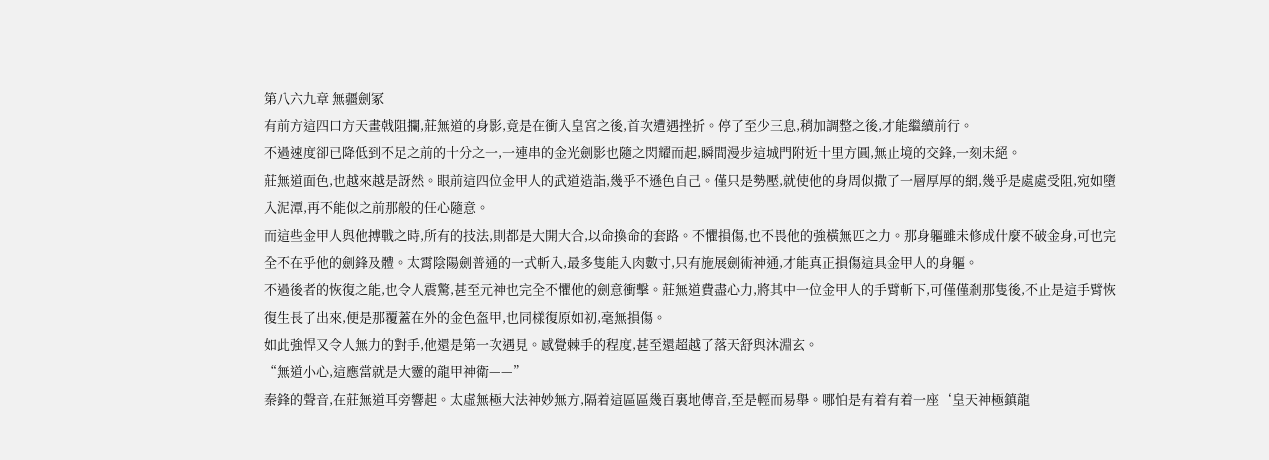第八六九章 無疆劍冢
有前方這四口方天畫戟阻攔,莊無道的身影,竟是在衝入皇宮之後,首次遭遇挫折。停了至少三息,稍加調整之後,才能繼續前行。
不過速度卻已降低到不足之前的十分之一,一連串的金光劍影也隨之閃耀而起,瞬間漫步這城門附近十里方圓,無止境的交鋒,一刻未絕。
莊無道面色,也越來越是訝然。眼前這四位金甲人的武道造詣,幾乎不遜色自己。僅只是勢壓,就使他的身周似撒了一層厚厚的網,幾乎是處處受阻,宛如墮入泥潭,再不能似之前那般的任心隨意。
而這些金甲人與他搏戰之時,所有的技法,則都是大開大合,以命換命的套路。不懼損傷,也不畏他的強橫無匹之力。那身軀雖未修成什麼不破金身,可也完全不在乎他的劍鋒及體。太霄陰陽劍普通的一式斬入,最多隻能入肉數寸,只有施展劍術神通,才能真正損傷這具金甲人的身軀。
不過後者的恢復之能,也令人震驚,甚至元神也完全不懼他的劍意衝擊。莊無道費盡心力,將其中一位金甲人的手臂斬下,可僅僅剎那隻後,不止是這手臂恢復生長了出來,便是那覆蓋在外的金色盔甲,也同樣復原如初,毫無損傷。
如此強悍又令人無力的對手,他還是第一次遇見。感覺棘手的程度,甚至還超越了落天舒與沐淵玄。
“無道小心,這應當就是大靈的龍甲神衛——”
秦鋒的聲音,在莊無道耳旁響起。太虛無極大法神妙無方,隔着這區區幾百裏地傳音,至是輕而易舉。哪怕是有着有着一座‘皇天神極鎮龍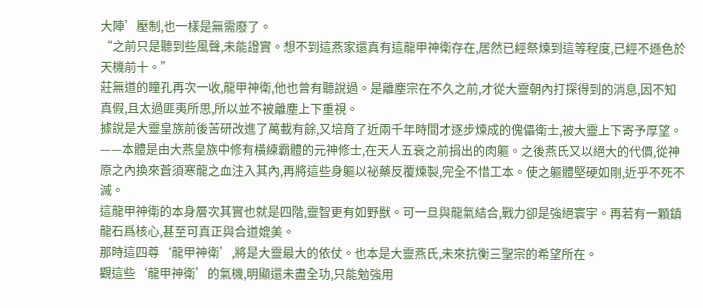大陣’壓制,也一樣是無需廢了。
“之前只是聽到些風聲,未能證實。想不到這燕家還真有這龍甲神衛存在,居然已經祭煉到這等程度,已經不遜色於天機前十。”
莊無道的瞳孔再次一收,龍甲神衛,他也曾有聽說過。是離塵宗在不久之前,才從大靈朝內打探得到的消息,因不知真假,且太過匪夷所思,所以並不被離塵上下重視。
據說是大靈皇族前後苦研改進了萬載有餘,又培育了近兩千年時間才逐步煉成的傀儡衛士,被大靈上下寄予厚望。
——本體是由大燕皇族中修有橫練霸體的元神修士,在天人五衰之前捐出的肉軀。之後燕氏又以絕大的代價,從神原之內換來蒼須寒龍之血注入其內,再將這些身軀以祕藥反覆煉製,完全不惜工本。使之軀體堅硬如剛,近乎不死不滅。
這龍甲神衛的本身層次其實也就是四階,靈智更有如野獸。可一旦與龍氣結合,戰力卻是強絕寰宇。再若有一顆鎮龍石爲核心,甚至可真正與合道媲美。
那時這四尊‘龍甲神衛’,將是大靈最大的依仗。也本是大靈燕氏,未來抗衡三聖宗的希望所在。
觀這些‘龍甲神衛’的氣機,明顯還未盡全功,只能勉強用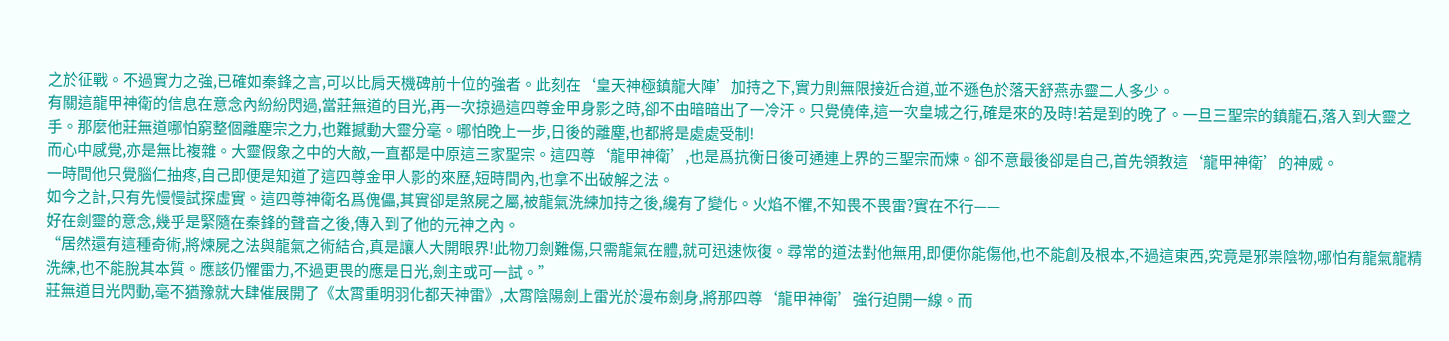之於征戰。不過實力之強,已確如秦鋒之言,可以比肩天機碑前十位的強者。此刻在‘皇天神極鎮龍大陣’加持之下,實力則無限接近合道,並不遜色於落天舒燕赤靈二人多少。
有關這龍甲神衛的信息在意念內紛紛閃過,當莊無道的目光,再一次掠過這四尊金甲身影之時,卻不由暗暗出了一冷汗。只覺僥倖,這一次皇城之行,確是來的及時!若是到的晚了。一旦三聖宗的鎮龍石,落入到大靈之手。那麼他莊無道哪怕窮整個離塵宗之力,也難撼動大靈分毫。哪怕晚上一步,日後的離塵,也都將是處處受制!
而心中感覺,亦是無比複雜。大靈假象之中的大敵,一直都是中原這三家聖宗。這四尊‘龍甲神衛’,也是爲抗衡日後可通連上界的三聖宗而煉。卻不意最後卻是自己,首先領教這‘龍甲神衛’的神威。
一時間他只覺腦仁抽疼,自己即便是知道了這四尊金甲人影的來歷,短時間內,也拿不出破解之法。
如今之計,只有先慢慢試探虛實。這四尊神衛名爲傀儡,其實卻是煞屍之屬,被龍氣洗練加持之後,纔有了變化。火焰不懼,不知畏不畏雷?實在不行——
好在劍靈的意念,幾乎是緊隨在秦鋒的聲音之後,傳入到了他的元神之內。
“居然還有這種奇術,將煉屍之法與龍氣之術結合,真是讓人大開眼界!此物刀劍難傷,只需龍氣在體,就可迅速恢復。尋常的道法對他無用,即便你能傷他,也不能創及根本,不過這東西,究竟是邪祟陰物,哪怕有龍氣龍精洗練,也不能脫其本質。應該仍懼雷力,不過更畏的應是日光,劍主或可一試。”
莊無道目光閃動,毫不猶豫就大肆催展開了《太霄重明羽化都天神雷》,太霄陰陽劍上雷光於漫布劍身,將那四尊‘龍甲神衛’強行迫開一線。而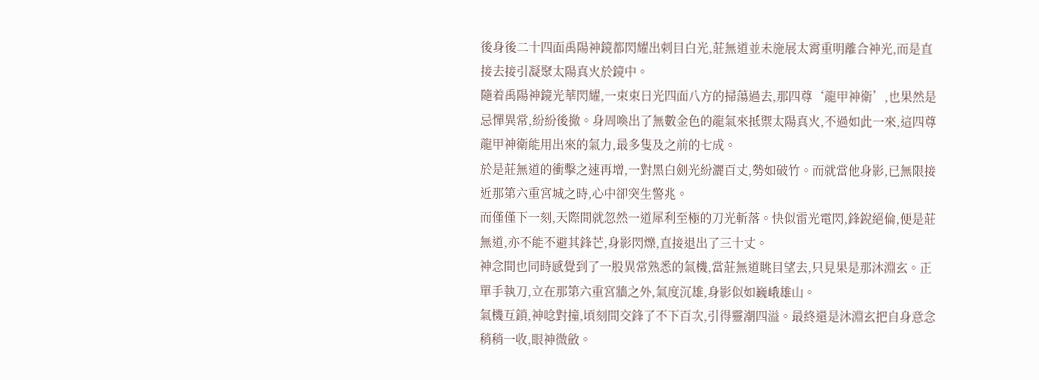後身後二十四面禹陽神鏡都閃耀出刺目白光,莊無道並未施展太霄重明離合神光,而是直接去接引凝聚太陽真火於鏡中。
隨着禹陽神鏡光華閃耀,一束束日光四面八方的掃蕩過去,那四尊‘龍甲神衛’,也果然是忌憚異常,紛紛後撤。身周喚出了無數金色的龍氣來抵禦太陽真火,不過如此一來,這四尊龍甲神衛能用出來的氣力,最多隻及之前的七成。
於是莊無道的衝擊之速再增,一對黑白劍光紛灑百丈,勢如破竹。而就當他身影,已無限接近那第六重宮城之時,心中卻突生警兆。
而僅僅下一刻,天際間就忽然一道犀利至極的刀光斬落。快似雷光電閃,鋒銳絕倫,便是莊無道,亦不能不避其鋒芒,身影閃爍,直接退出了三十丈。
神念間也同時感覺到了一股異常熟悉的氣機,當莊無道眺目望去,只見果是那沐淵玄。正單手執刀,立在那第六重宮牆之外,氣度沉雄,身影似如巍峨雄山。
氣機互鎖,神唸對撞,頃刻間交鋒了不下百次,引得靈潮四溢。最終還是沐淵玄把自身意念稍稍一收,眼神微斂。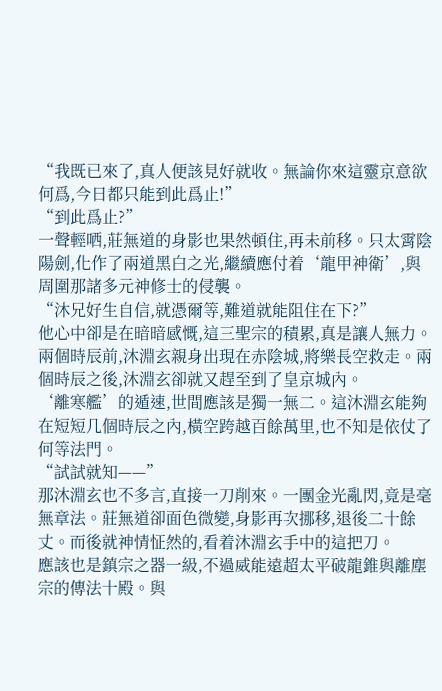“我既已來了,真人便該見好就收。無論你來這靈京意欲何爲,今日都只能到此爲止!”
“到此爲止?”
一聲輕哂,莊無道的身影也果然頓住,再未前移。只太霄陰陽劍,化作了兩道黑白之光,繼續應付着‘龍甲神衛’,與周圍那諸多元神修士的侵襲。
“沐兄好生自信,就憑爾等,難道就能阻住在下?”
他心中卻是在暗暗感慨,這三聖宗的積累,真是讓人無力。兩個時辰前,沐淵玄親身出現在赤陰城,將樂長空救走。兩個時辰之後,沐淵玄卻就又趕至到了皇京城內。
‘離寒艦’的遁速,世間應該是獨一無二。這沐淵玄能夠在短短几個時辰之內,橫空跨越百餘萬里,也不知是依仗了何等法門。
“試試就知——”
那沐淵玄也不多言,直接一刀削來。一團金光亂閃,竟是毫無章法。莊無道卻面色微變,身影再次挪移,退後二十餘丈。而後就神情怔然的,看着沐淵玄手中的這把刀。
應該也是鎮宗之器一級,不過威能遠超太平破龍錐與離塵宗的傳法十殿。與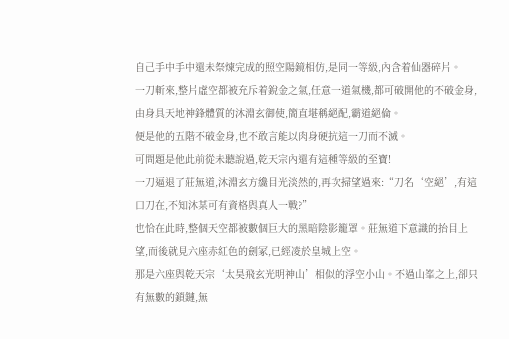自己手中手中還未祭煉完成的照空陽鏡相仿,是同一等級,內含着仙器碎片。
一刀斬來,整片虛空都被充斥着銳金之氣,任意一道氣機,都可破開他的不破金身,由身具天地神鋒體質的沐淵玄御使,簡直堪稱絕配,霸道絕倫。
便是他的五階不破金身,也不敢言能以肉身硬抗這一刀而不滅。
可問題是他此前從未聽說過,乾天宗內還有這種等級的至寶!
一刀逼退了莊無道,沐淵玄方纔目光淡然的,再次掃望過來:“刀名‘空絕’,有這口刀在,不知沐某可有資格與真人一戰?”
也恰在此時,整個天空都被數個巨大的黑暗陰影籠罩。莊無道下意識的抬目上望,而後就見六座赤紅色的劍冢,已經凌於皇城上空。
那是六座與乾天宗‘太昊飛玄光明神山’相似的浮空小山。不過山峯之上,卻只有無數的鎖鏈,無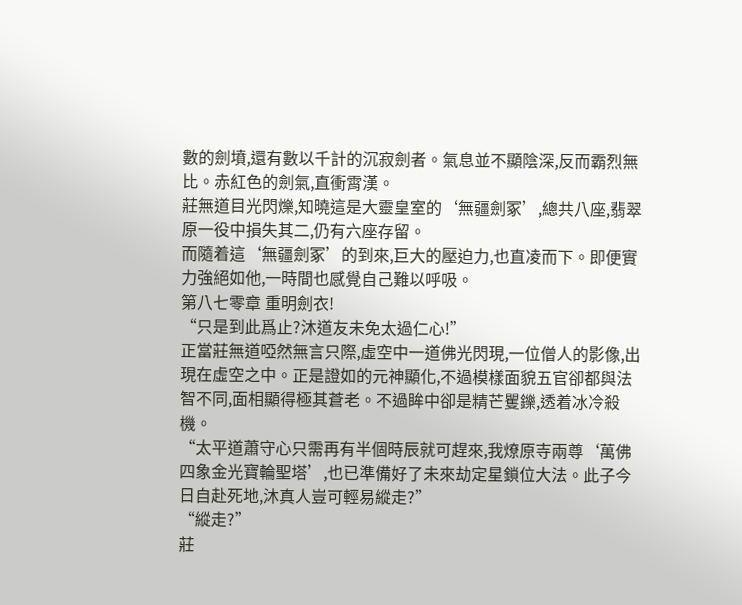數的劍墳,還有數以千計的沉寂劍者。氣息並不顯陰深,反而霸烈無比。赤紅色的劍氣,直衝霄漢。
莊無道目光閃爍,知曉這是大靈皇室的‘無疆劍冢’,總共八座,翡翠原一役中損失其二,仍有六座存留。
而隨着這‘無疆劍冢’的到來,巨大的壓迫力,也直凌而下。即便實力強絕如他,一時間也感覺自己難以呼吸。
第八七零章 重明劍衣!
“只是到此爲止?沐道友未免太過仁心!”
正當莊無道啞然無言只際,虛空中一道佛光閃現,一位僧人的影像,出現在虛空之中。正是證如的元神顯化,不過模樣面貌五官卻都與法智不同,面相顯得極其蒼老。不過眸中卻是精芒矍鑠,透着冰冷殺機。
“太平道蕭守心只需再有半個時辰就可趕來,我燎原寺兩尊‘萬佛四象金光寶輪聖塔’,也已準備好了未來劫定星鎖位大法。此子今日自赴死地,沐真人豈可輕易縱走?”
“縱走?”
莊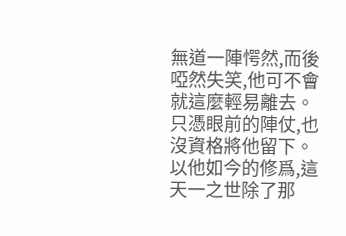無道一陣愕然,而後啞然失笑,他可不會就這麼輕易離去。只憑眼前的陣仗,也沒資格將他留下。
以他如今的修爲,這天一之世除了那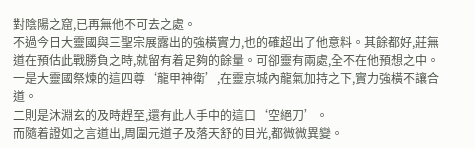對陰陽之窟,已再無他不可去之處。
不過今日大靈國與三聖宗展露出的強橫實力,也的確超出了他意料。其餘都好,莊無道在預估此戰勝負之時,就留有着足夠的餘量。可卻靈有兩處,全不在他預想之中。
一是大靈國祭煉的這四尊‘龍甲神衛’,在靈京城內龍氣加持之下,實力強橫不讓合道。
二則是沐淵玄的及時趕至,還有此人手中的這口‘空絕刀’。
而隨着證如之言道出,周圍元道子及落天舒的目光,都微微異變。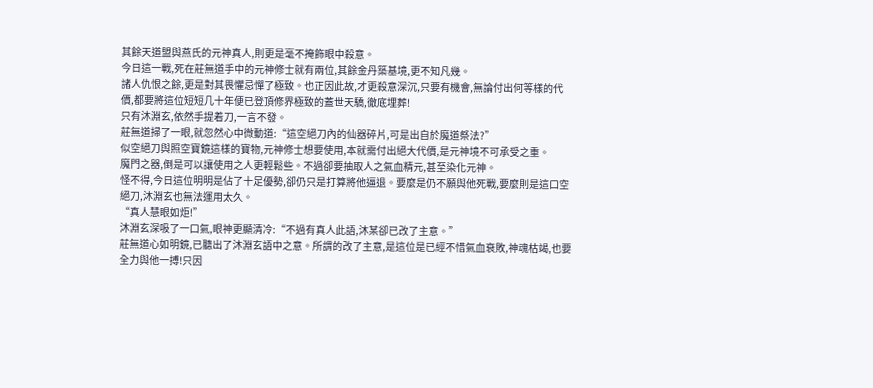其餘天道盟與燕氏的元神真人,則更是毫不掩飾眼中殺意。
今日這一戰,死在莊無道手中的元神修士就有兩位,其餘金丹築基境,更不知凡幾。
諸人仇恨之餘,更是對其畏懼忌憚了極致。也正因此故,才更殺意深沉,只要有機會,無論付出何等樣的代價,都要將這位短短几十年便已登頂修界極致的蓋世天驕,徹底埋葬!
只有沐淵玄,依然手提着刀,一言不發。
莊無道掃了一眼,就忽然心中微動道:“這空絕刀內的仙器碎片,可是出自於魔道祭法?”
似空絕刀與照空寶鏡這樣的寶物,元神修士想要使用,本就需付出絕大代價,是元神境不可承受之重。
魔門之器,倒是可以讓使用之人更輕鬆些。不過卻要抽取人之氣血精元,甚至染化元神。
怪不得,今日這位明明是佔了十足優勢,卻仍只是打算將他逼退。要麼是仍不願與他死戰,要麼則是這口空絕刀,沐淵玄也無法運用太久。
“真人慧眼如炬!”
沐淵玄深吸了一口氣,眼神更顯清冷:“不過有真人此語,沐某卻已改了主意。”
莊無道心如明鏡,已聽出了沐淵玄語中之意。所謂的改了主意,是這位是已經不惜氣血衰敗,神魂枯竭,也要全力與他一搏!只因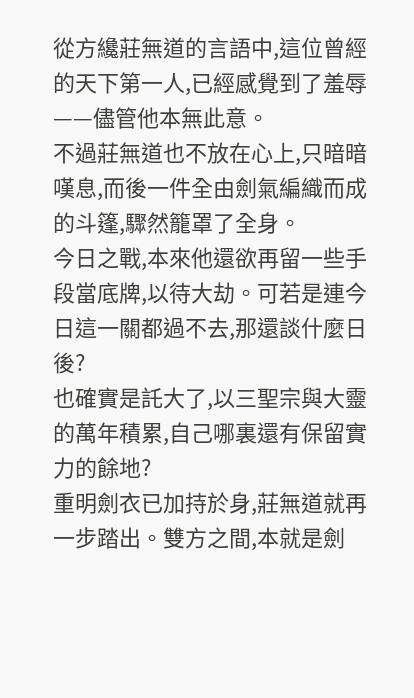從方纔莊無道的言語中,這位曾經的天下第一人,已經感覺到了羞辱——儘管他本無此意。
不過莊無道也不放在心上,只暗暗嘆息,而後一件全由劍氣編織而成的斗篷,驟然籠罩了全身。
今日之戰,本來他還欲再留一些手段當底牌,以待大劫。可若是連今日這一關都過不去,那還談什麼日後?
也確實是託大了,以三聖宗與大靈的萬年積累,自己哪裏還有保留實力的餘地?
重明劍衣已加持於身,莊無道就再一步踏出。雙方之間,本就是劍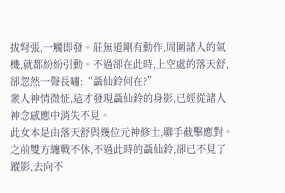拔弩張,一觸即發。莊無道剛有動作,周圍諸人的氣機,就都紛紛引動。不過卻在此時,上空處的落天舒,卻忽然一聲長嘯:“聶仙鈴何在?”
衆人神情微怔,這才發現聶仙鈴的身影,已經從諸人神念感應中消失不見。
此女本是由落天舒與幾位元神修士,聯手截擊應對。之前雙方纏戰不休,不過此時的聶仙鈴,卻已不見了蹤影,去向不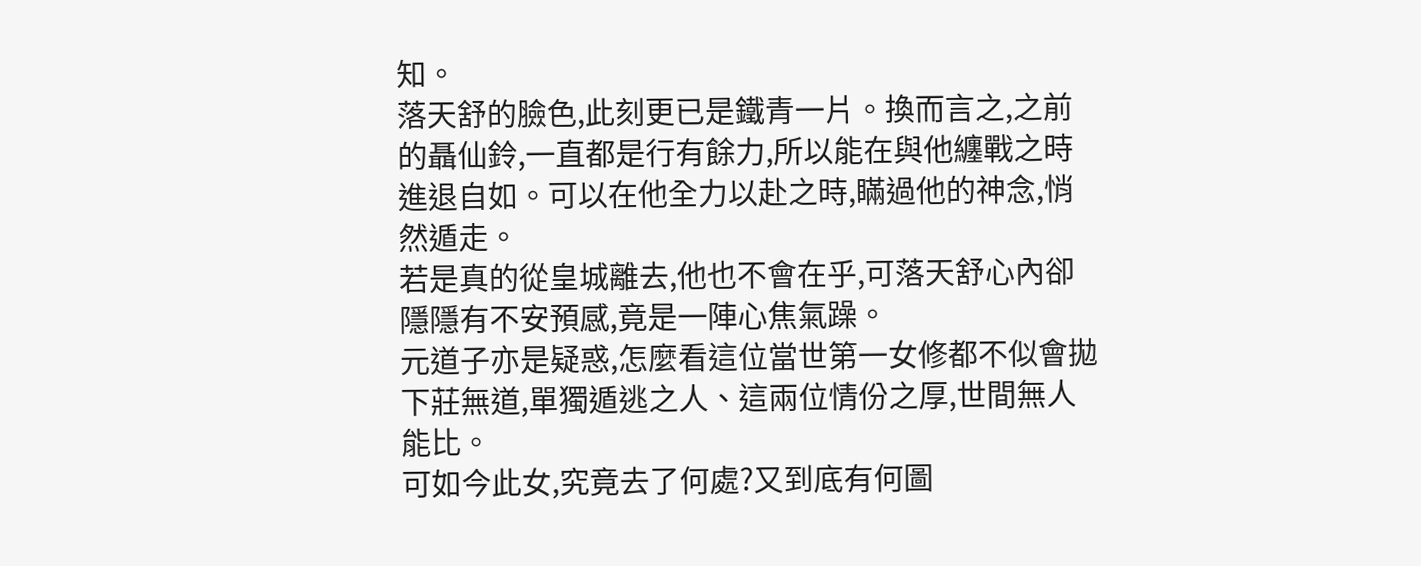知。
落天舒的臉色,此刻更已是鐵青一片。換而言之,之前的聶仙鈴,一直都是行有餘力,所以能在與他纏戰之時進退自如。可以在他全力以赴之時,瞞過他的神念,悄然遁走。
若是真的從皇城離去,他也不會在乎,可落天舒心內卻隱隱有不安預感,竟是一陣心焦氣躁。
元道子亦是疑惑,怎麼看這位當世第一女修都不似會拋下莊無道,單獨遁逃之人、這兩位情份之厚,世間無人能比。
可如今此女,究竟去了何處?又到底有何圖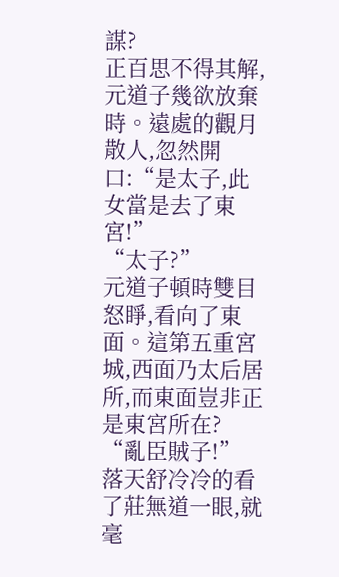謀?
正百思不得其解,元道子幾欲放棄時。遠處的觀月散人,忽然開口:“是太子,此女當是去了東宮!”
“太子?”
元道子頓時雙目怒睜,看向了東面。這第五重宮城,西面乃太后居所,而東面豈非正是東宮所在?
“亂臣賊子!”
落天舒冷冷的看了莊無道一眼,就毫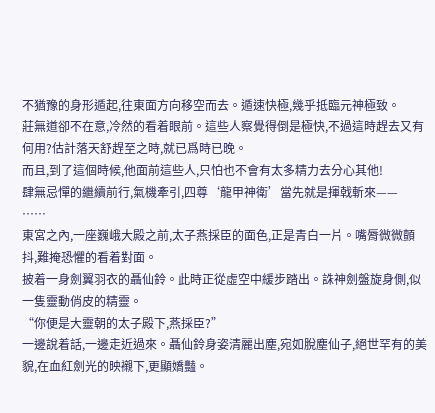不猶豫的身形遁起,往東面方向移空而去。遁速快極,幾乎抵臨元神極致。
莊無道卻不在意,冷然的看着眼前。這些人察覺得倒是極快,不過這時趕去又有何用?估計落天舒趕至之時,就已爲時已晚。
而且,到了這個時候,他面前這些人,只怕也不會有太多精力去分心其他!
肆無忌憚的繼續前行,氣機牽引,四尊‘龍甲神衛’當先就是揮戟斬來——
……
東宮之內,一座巍峨大殿之前,太子燕採臣的面色,正是青白一片。嘴脣微微顫抖,難掩恐懼的看着對面。
披着一身劍翼羽衣的聶仙鈴。此時正從虛空中緩步踏出。誅神劍盤旋身側,似一隻靈動俏皮的精靈。
“你便是大靈朝的太子殿下,燕採臣?”
一邊說着話,一邊走近過來。聶仙鈴身姿清麗出塵,宛如脫塵仙子,絕世罕有的美貌,在血紅劍光的映襯下,更顯嬌豔。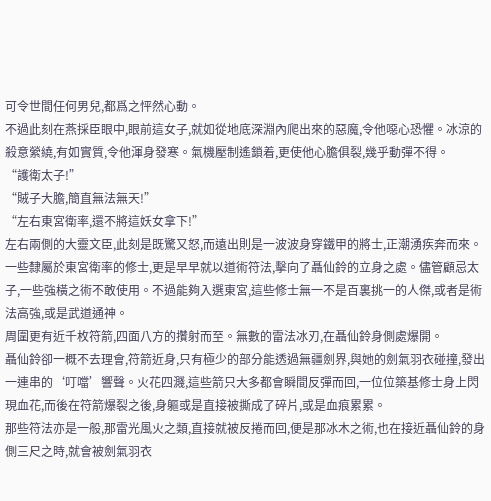可令世間任何男兒,都爲之怦然心動。
不過此刻在燕採臣眼中,眼前這女子,就如從地底深淵內爬出來的惡魔,令他噁心恐懼。冰涼的殺意縈繞,有如實質,令他渾身發寒。氣機壓制遙鎖着,更使他心膽俱裂,幾乎動彈不得。
“護衛太子!”
“賊子大膽,簡直無法無天!”
“左右東宮衛率,還不將這妖女拿下!”
左右兩側的大靈文臣,此刻是既驚又怒,而遠出則是一波波身穿鐵甲的將士,正潮湧疾奔而來。
一些隸屬於東宮衛率的修士,更是早早就以道術符法,擊向了聶仙鈴的立身之處。儘管顧忌太子,一些強橫之術不敢使用。不過能夠入選東宮,這些修士無一不是百裏挑一的人傑,或者是術法高強,或是武道通神。
周圍更有近千枚符箭,四面八方的攢射而至。無數的雷法冰刃,在聶仙鈴身側處爆開。
聶仙鈴卻一概不去理會,符箭近身,只有極少的部分能透過無疆劍界,與她的劍氣羽衣碰撞,發出一連串的‘叮噹’響聲。火花四濺,這些箭只大多都會瞬間反彈而回,一位位築基修士身上閃現血花,而後在符箭爆裂之後,身軀或是直接被撕成了碎片,或是血痕累累。
那些符法亦是一般,那雷光風火之類,直接就被反捲而回,便是那冰木之術,也在接近聶仙鈴的身側三尺之時,就會被劍氣羽衣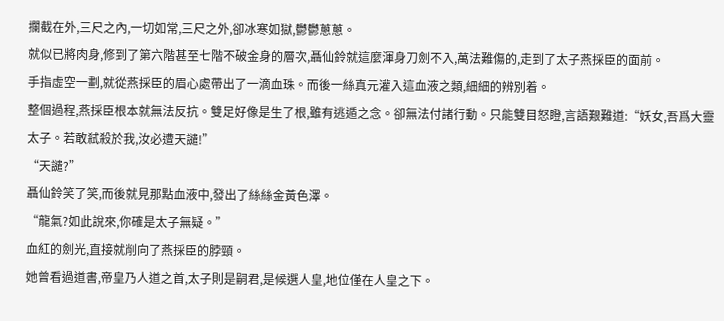攔截在外,三尺之內,一切如常,三尺之外,卻冰寒如獄,鬱鬱蔥蔥。
就似已將肉身,修到了第六階甚至七階不破金身的層次,聶仙鈴就這麼渾身刀劍不入,萬法難傷的,走到了太子燕採臣的面前。
手指虛空一劃,就從燕採臣的眉心處帶出了一滴血珠。而後一絲真元灌入這血液之類,細細的辨別着。
整個過程,燕採臣根本就無法反抗。雙足好像是生了根,雖有逃遁之念。卻無法付諸行動。只能雙目怒瞪,言語艱難道:“妖女,吾爲大靈太子。若敢弒殺於我,汝必遭天譴!”
“天譴?”
聶仙鈴笑了笑,而後就見那點血液中,發出了絲絲金黃色澤。
“龍氣?如此說來,你確是太子無疑。”
血紅的劍光,直接就削向了燕採臣的脖頸。
她曾看過道書,帝皇乃人道之首,太子則是嗣君,是候選人皇,地位僅在人皇之下。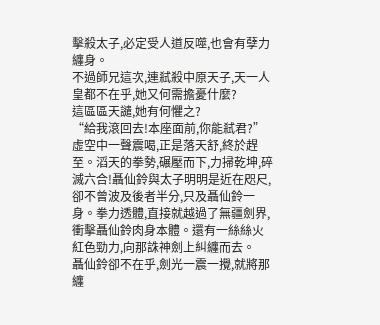擊殺太子,必定受人道反噬,也會有孽力纏身。
不過師兄這次,連弒殺中原天子,天一人皇都不在乎,她又何需擔憂什麼?
這區區天譴,她有何懼之?
“給我滾回去!本座面前,你能弒君?”
虛空中一聲震喝,正是落天舒,終於趕至。滔天的拳勢,碾壓而下,力掃乾坤,碎滅六合!聶仙鈴與太子明明是近在咫尺,卻不曾波及後者半分,只及聶仙鈴一身。拳力透體,直接就越過了無疆劍界,衝擊聶仙鈴肉身本體。還有一絲絲火紅色勁力,向那誅神劍上糾纏而去。
聶仙鈴卻不在乎,劍光一震一攪,就將那纏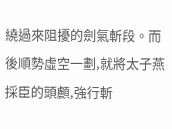繞過來阻擾的劍氣斬段。而後順勢虛空一劃,就將太子燕採臣的頭顱,強行斬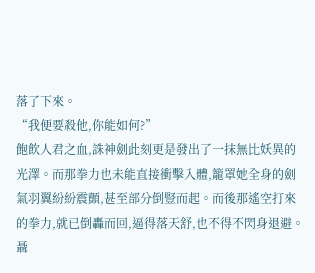落了下來。
“我便要殺他,你能如何?”
飽飲人君之血,誅神劍此刻更是發出了一抹無比妖異的光澤。而那拳力也未能直接衝擊入體,籠罩她全身的劍氣羽翼紛紛震顫,甚至部分倒豎而起。而後那遙空打來的拳力,就已倒轟而回,逼得落天舒,也不得不閃身退避。
聶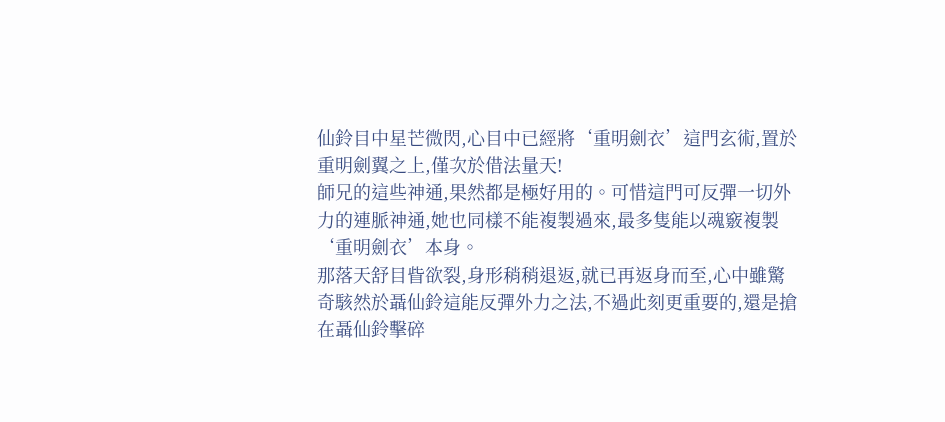仙鈴目中星芒微閃,心目中已經將‘重明劍衣’這門玄術,置於重明劍翼之上,僅次於借法量天!
師兄的這些神通,果然都是極好用的。可惜這門可反彈一切外力的連脈神通,她也同樣不能複製過來,最多隻能以魂竅複製‘重明劍衣’本身。
那落天舒目眥欲裂,身形稍稍退返,就已再返身而至,心中雖驚奇駭然於聶仙鈴這能反彈外力之法,不過此刻更重要的,還是搶在聶仙鈴擊碎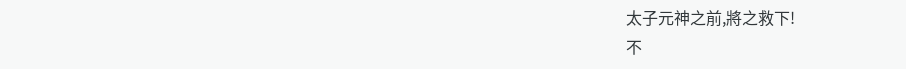太子元神之前,將之救下!
不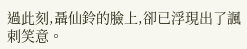過此刻,聶仙鈴的臉上,卻已浮現出了諷刺笑意。